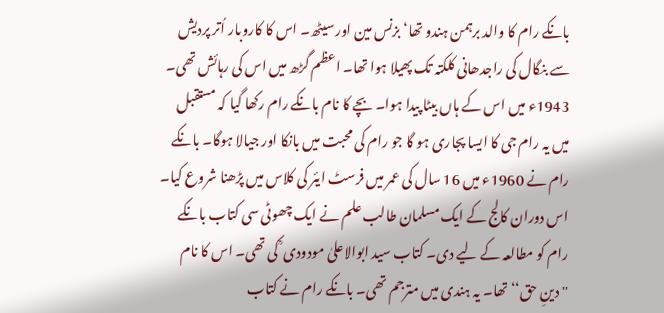بانکے رام کا والد برہمن ہندو تھا‘ بزنس مین اور سیٹھ۔ اس کا کاروبار اُتر پردیش سے بنگال کی راجدھانی کلکتہ تک پھیلا ہوا تھا۔ اعظم گڑھ میں اس کی رہائش تھی۔ 1943ء میں اس کے ہاں بیٹا پیدا ہوا۔ بچے کا نام بانکے رام رکھا گیا کہ مستقبل میں یہ رام جی کا ایسا پجاری ہو گا جو رام کی محبت میں بانکا اور جیالا ہوگا۔ بانکے رام نے 1960ء میں 16 سال کی عمر میں فرسٹ ایئر کی کلاس میں پڑھنا شروع کیا۔ اس دوران کالج کے ایک مسلمان طالب علم نے ایک چھوٹی سی کتاب بانکے رام کو مطالعہ کے لیے دی۔ کتاب سید ابوالاعلیٰ مودودی ؒ کی تھی۔ اس کا نام ''دینِ حق‘‘ تھا۔ یہ ہندی میں مترجم تھی۔ بانکے رام نے کتاب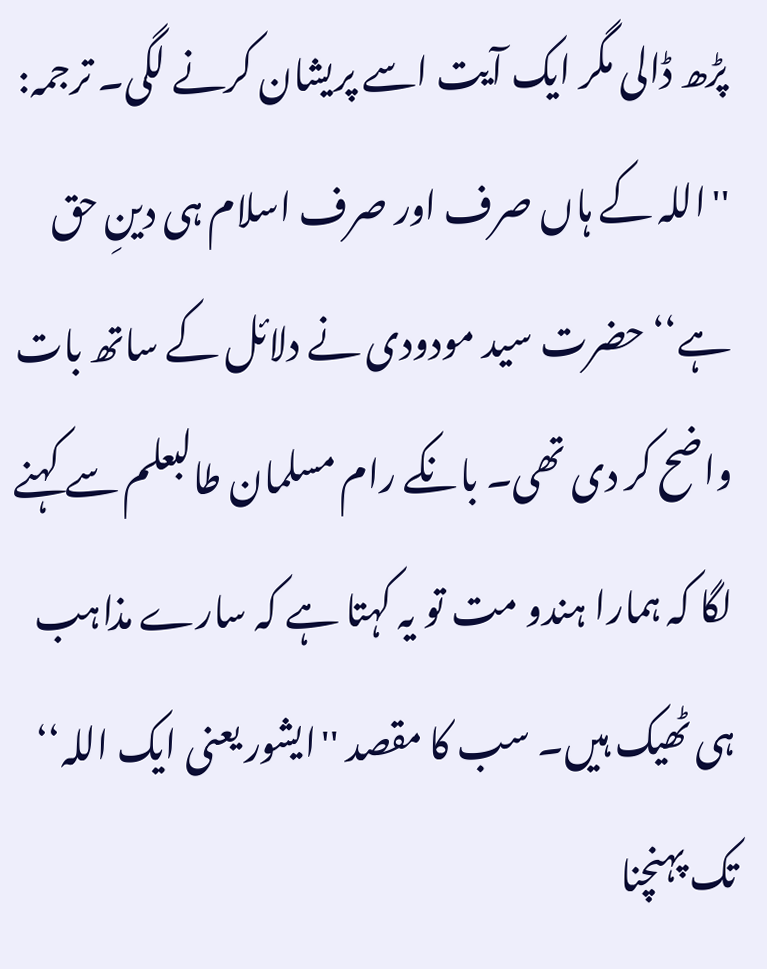پڑھ ڈالی مگر ایک آیت اسے پریشان کرنے لگی۔ ترجمہ: ''اللہ کے ہاں صرف اور صرف اسلام ہی دینِ حق ہے‘‘ حضرت سید مودودی نے دلائل کے ساتھ بات واضح کر دی تھی۔ بانکے رام مسلمان طالبعلم سے کہنے لگا کہ ہمارا ہندو مت تو یہ کہتا ہے کہ سارے مذاہب ہی ٹھیک ہیں۔ سب کا مقصد ''ایشور یعنی ایک اللہ‘‘ تک پہنچنا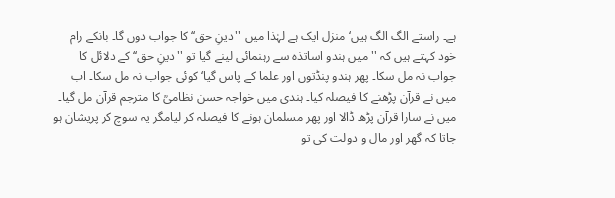ہے۔ راستے الگ الگ ہیں‘ منزل ایک ہے لہٰذا میں ''دینِ حق‘‘ کا جواب دوں گا۔ بانکے رام خود کہتے ہیں کہ ''میں ہندو اساتذہ سے رہنمائی لینے گیا تو ''دینِ حق‘‘ کے دلائل کا جواب نہ مل سکا۔ پھر ہندو پنڈتوں اور علما کے پاس گیا‘ کوئی جواب نہ مل سکا۔ اب میں نے قرآن پڑھنے کا فیصلہ کیا۔ ہندی میں خواجہ حسن نظامیؒ کا مترجم قرآن مل گیا۔ میں نے سارا قرآن پڑھ ڈالا اور پھر مسلمان ہونے کا فیصلہ کر لیامگر یہ سوچ کر پریشان ہو جاتا کہ گھر اور مال و دولت کی تو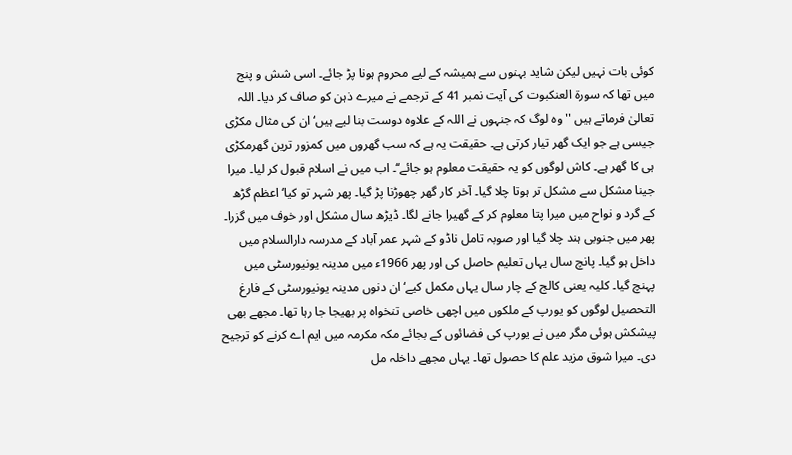کوئی بات نہیں لیکن شاید بہنوں سے ہمیشہ کے لیے محروم ہونا پڑ جائے۔ اسی شش و پنج میں تھا کہ سورۃ العنکبوت کی آیت نمبر 41 کے ترجمے نے میرے ذہن کو صاف کر دیا۔ اللہ تعالیٰ فرماتے ہیں ''وہ لوگ کہ جنہوں نے اللہ کے علاوہ دوست بنا لیے ہیں‘ ان کی مثال مکڑی جیسی ہے جو ایک گھر تیار کرتی ہے۔ حقیقت یہ ہے کہ سب گھروں میں کمزور ترین گھرمکڑی ہی کا گھر ہے۔ کاش لوگوں کو یہ حقیقت معلوم ہو جائے‘‘۔ اب میں نے اسلام قبول کر لیا۔ میرا جینا مشکل سے مشکل تر ہوتا چلا گیا۔ آخر کار گھر چھوڑنا پڑ گیا۔ پھر شہر تو کیا‘ اعظم گڑھ کے گرد و نواح میں میرا پتا معلوم کر کے گھیرا جانے لگا۔ ڈیڑھ سال مشکل اور خوف میں گزرا۔ پھر میں جنوبی ہند چلا گیا اور صوبہ تامل ناڈو کے شہر عمر آباد کے مدرسہ دارالسلام میں داخل ہو گیا۔ پانچ سال یہاں تعلیم حاصل کی اور پھر 1966ء میں مدینہ یونیورسٹی میں پہنچ گیا۔ کلیہ یعنی کالج کے چار سال یہاں مکمل کیے‘ ان دنوں مدینہ یونیورسٹی کے فارغ التحصیل لوگوں کو یورپ کے ملکوں میں اچھی خاصی تنخواہ پر بھیجا جا رہا تھا۔ مجھے بھی پیشکش ہوئی مگر میں نے یورپ کی فضائوں کے بجائے مکہ مکرمہ میں ایم اے کرنے کو ترجیح دی۔ میرا شوق مزید علم کا حصول تھا۔ یہاں مجھے داخلہ مل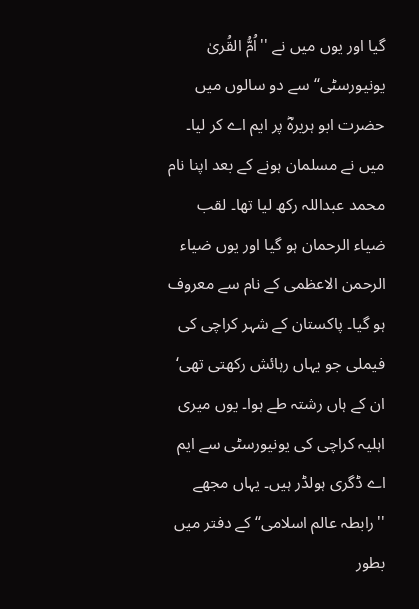گیا اور یوں میں نے ''اُمُّ القُریٰ یونیورسٹی‘‘ سے دو سالوں میں حضرت ابو ہریرہؓ پر ایم اے کر لیا۔
میں نے مسلمان ہونے کے بعد اپنا نام محمد عبداللہ رکھ لیا تھا۔ لقب ضیاء الرحمان ہو گیا اور یوں ضیاء الرحمن الاعظمی کے نام سے معروف ہو گیا۔ پاکستان کے شہر کراچی کی فیملی جو یہاں رہائش رکھتی تھی‘ ان کے ہاں رشتہ طے ہوا۔ یوں میری اہلیہ کراچی کی یونیورسٹی سے ایم اے ڈگری ہولڈر ہیں۔ یہاں مجھے ''رابطہ عالم اسلامی‘‘ کے دفتر میں بطور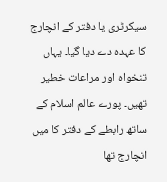سیکرٹری یا دفتر کے انچارج کا عہدہ دے دیا گیا۔ یہاں تنخواہ اور مراعات خطیر تھیں۔ پورے عالم اسلام کے ساتھ رابطے کے دفتر کا میں انچارج تھا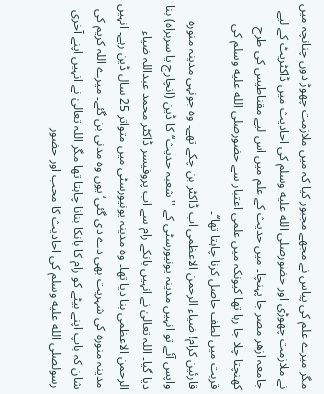مگر میرے علم کی پیاس نے مجھے مجبور کیا کہ میں ملازمت چھوڑ دوں چنانچہ میں نے ملازمت چھوڑی اور حضورصلى الله عليه وسلم کی احادیث میں ڈاکٹریٹ کے لیے جامعہ ازھر مصر جا پہنچا۔ میں حدیث کے علم میں اس لیے مقناطیس کی طرح کھنچتا چلا جا رہا تھا کیونکہ میں علمی اعتبار سے حضورصلى الله عليه وسلم کی قربت میں لطف حاصل کرنا چاہتا تھا‘‘۔
قارئین کرام! ضیاء الرحمن الاعظمی اب ڈاکٹر بن چکے تھے۔ وہ جونہی مدینہ منورہ واپس آئے تو انہیں مدینہ یونیورسٹی کے ''شعبہ حدیث‘‘ کا ڈین (انچارج یا سربراہ) بنا دیا گیا۔ اللہ تعالیٰ نے انہیں بانکے رام سے اب پروفیسر ڈاکٹر محمد عبداللہ ضیاء الرحمن الاعظمی بنا دیا تھا۔ وہ مدینہ یونیورسٹی میں متواتر 25 سال ڈین رہے۔ انہیں مدینہ منورہ کی شہریت بھی دے دی گئی‘ یوں وہ مدنی بن گئے۔ میرے اللہ کریم کی شان کہ باپ اپنے بیٹے کو رام کا بانکا بنانا چاہتا تھا مگر اللہ تعالیٰ نے انہیں اپنے آخری رسولصلى الله عليه وسلم کی احادیث کا محب اور حضور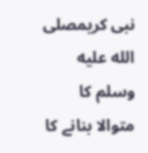نبی کریمصلى الله عليه وسلم کا متوالا بنانے کا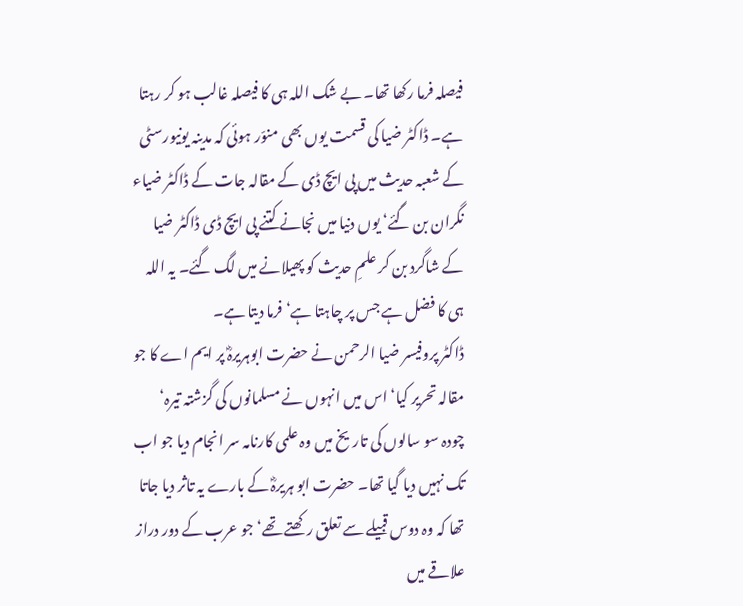فیصلہ فرما رکھا تھا۔ بے شک اللہ ہی کا فیصلہ غالب ہو کر رہتا ہے۔ ڈاکٹر ضیا کی قسمت یوں بھی منوّر ہوئی کہ مدینہ یونیورسٹی کے شعبہ حدیث میں پی ایچ ڈی کے مقالہ جات کے ڈاکٹر ضیاء نگران بن گئے‘ یوں دنیا میں نجانے کتنے پی ایچ ڈی ڈاکٹر ضیا کے شاگرد بن کر علمِ حدیث کو پھیلانے میں لگ گئے۔ یہ اللہ ہی کا فضل ہے جس پر چاہتا ہے‘ فرما دیتا ہے۔
ڈاکٹر پروفیسر ضیا الرحمن نے حضرت ابوہریرہؓ پر ایم اے کا جو مقالہ تحریر کیا‘ اس میں انہوں نے مسلمانوں کی گزشتہ تیرہ‘ چودہ سو سالوں کی تاریخ میں وہ علمی کارنامہ سر انجام دیا جو اب تک نہیں دیا گیا تھا۔ حضرت ابو ہریرہؓ کے بارے یہ تاثر دیا جاتا تھا کہ وہ دوس قبیلے سے تعلق رکھتے تھے‘ جو عرب کے دور دراز علاقے میں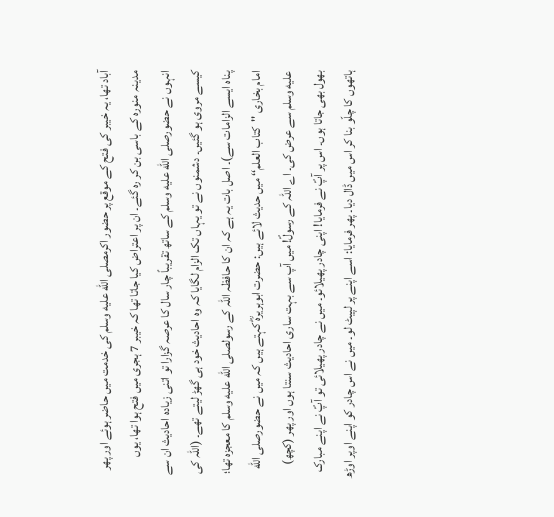آباد تھا، یہ خیبر کی فتح کے موقع پر حضور اکرمصلى الله عليه وسلم کی خدمت میں حاضر ہوئے اور پھر مدینہ منورہ کے باسی بن کر رہ گئے۔ ان پر اعتراض کیا جاتا تھا کہ خیبر 7 ہجری میں فتح ہوا تھا، یوں انہوں نے حضورصلى الله عليه وسلم کے ساتھ تقریباً چار سال کا عرصہ گزارا تو اتنی زیادہ احادیث ان سے کیسے مروی ہو گئیں۔ دشمنوں نے تو یہاں تک الزام لگایا کہ وہ احادیث خود ہی گھڑ لیتے تھے۔ (اللہ کی پناہ ایسے الزامات سے)۔ اصل بات یہ ہے کہ ان کا حافظہ اللہ کے رسولصلى الله عليه وسلم کا معجزہ تھا؛ امام بخاری ''کتاب العلم‘‘ میں حدیث لائے ہیں: حضرت ابوہریرہؓ کہتے ہیں کہ میں نے حضورصلى الله عليه وسلم سے عرض کی۔ اے اللہ کے رسولؐ! میں آپ سے بہت ساری احادیث سنتا ہوں اور پھر (کچھ) بھول بھی جاتا ہوں۔ اس پر آپؐ نے فرمایا! اپنی چادر پھیلائو۔ میں نے چادر پھیلائی تو آپؐ نے اپنے مبارک ہاتھوں کا چلّو بنا کر اس میں ڈال دیا۔ پھر فرمایا: اسے اپنے پر لپیٹ لو۔ میں نے اس چادر کو اپنے اوپر اوڑھ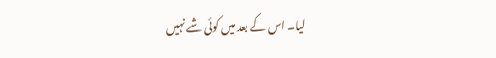لیا۔ اس کے بعد میں کوئی شے نہیں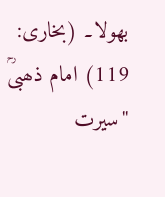بھولا۔ (بخاری: 119) امام ذھبیؒ ''سیرت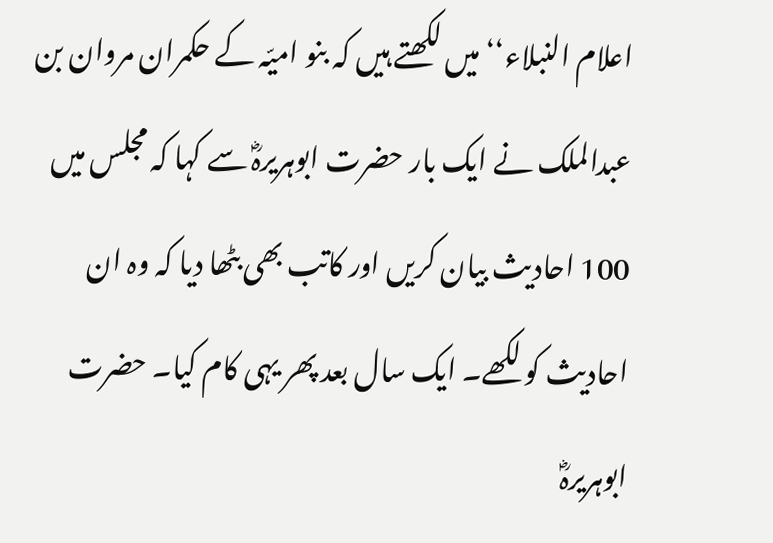اعلام النبلاء‘‘ میں لکھتے ہیں کہ بنو امیّہ کے حکمران مروان بن عبدالملک نے ایک بار حضرت ابوہریرہؓ سے کہا کہ مجلس میں 100 احادیث بیان کریں اور کاتب بھی بٹھا دیا کہ وہ ان احادیث کو لکھے۔ ایک سال بعد پھر یہی کام کیا۔ حضرت ابوہریرہؓ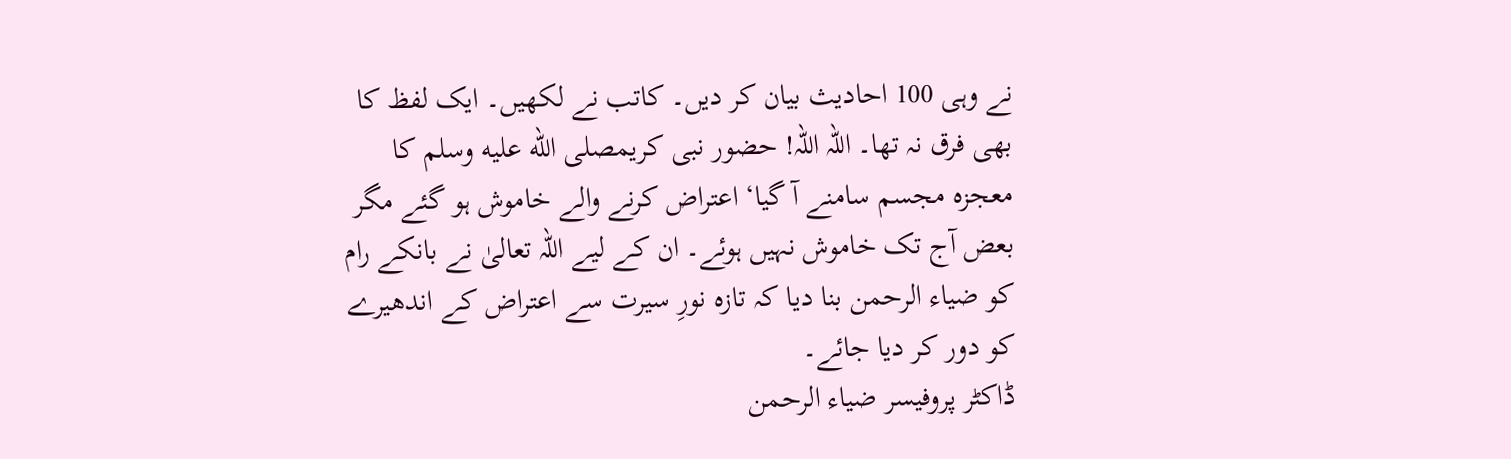نے وہی 100 احادیث بیان کر دیں۔ کاتب نے لکھیں۔ ایک لفظ کا بھی فرق نہ تھا۔ اللہ اللہ! حضور نبی کریمصلى الله عليه وسلم کا معجزہ مجسم سامنے آ گیا‘ اعتراض کرنے والے خاموش ہو گئے مگر بعض آج تک خاموش نہیں ہوئے۔ ان کے لیے اللہ تعالیٰ نے بانکے رام کو ضیاء الرحمن بنا دیا کہ تازہ نورِ سیرت سے اعتراض کے اندھیرے کو دور کر دیا جائے۔
ڈاکٹر پروفیسر ضیاء الرحمن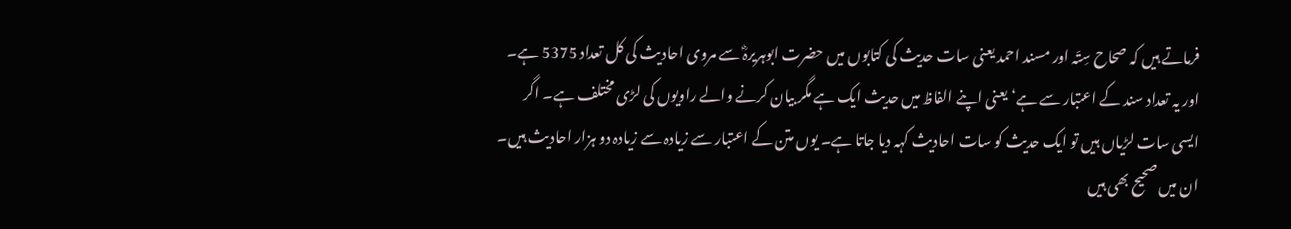فرماتے ہیں کہ صحاح سِتّہ اور مسند احمد یعنی سات حدیث کی کتابوں میں حضرت ابوہریرہؓ سے مروی احادیث کی کل تعداد 5375 ہے۔ اور یہ تعداد سند کے اعتبار سے ہے‘ یعنی اپنے الفاظ میں حدیث ایک ہے مگر بیان کرنے والے راویوں کی لڑی مختلف ہے۔ اگر ایسی سات لڑیاں ہیں تو ایک حدیث کو سات احادیث کہہ دیا جاتا ہے۔ یوں متن کے اعتبار سے زیادہ سے زیادہ دو ہزار احادیث ہیں۔ ان میں صحیح بھی ہیں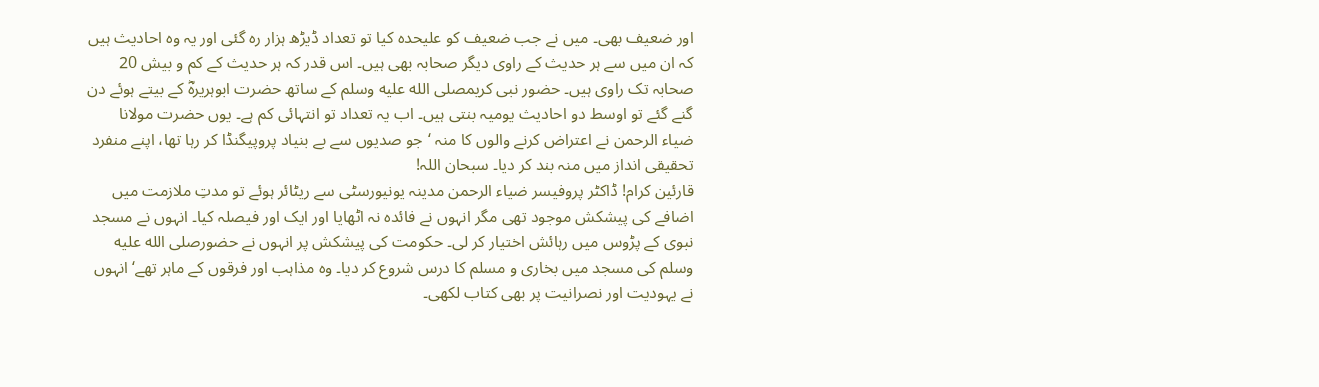اور ضعیف بھی۔ میں نے جب ضعیف کو علیحدہ کیا تو تعداد ڈیڑھ ہزار رہ گئی اور یہ وہ احادیث ہیں کہ ان میں سے ہر حدیث کے راوی دیگر صحابہ بھی ہیں۔ اس قدر کہ ہر حدیث کے کم و بیش 20 صحابہ تک راوی ہیں۔ حضور نبی کریمصلى الله عليه وسلم کے ساتھ حضرت ابوہریرہؓ کے بیتے ہوئے دن گنے گئے تو اوسط دو احادیث یومیہ بنتی ہیں۔ اب یہ تعداد تو انتہائی کم ہے۔ یوں حضرت مولانا ضیاء الرحمن نے اعتراض کرنے والوں کا منہ ‘جو صدیوں سے بے بنیاد پروپیگنڈا کر رہا تھا، اپنے منفرد تحقیقی انداز میں منہ بند کر دیا۔ سبحان اللہ!
قارئین کرام! ڈاکٹر پروفیسر ضیاء الرحمن مدینہ یونیورسٹی سے ریٹائر ہوئے تو مدتِ ملازمت میں اضافے کی پیشکش موجود تھی مگر انہوں نے فائدہ نہ اٹھایا اور ایک اور فیصلہ کیا۔ انہوں نے مسجد نبوی کے پڑوس میں رہائش اختیار کر لی۔ حکومت کی پیشکش پر انہوں نے حضورصلى الله عليه وسلم کی مسجد میں بخاری و مسلم کا درس شروع کر دیا۔ وہ مذاہب اور فرقوں کے ماہر تھے‘ انہوں نے یہودیت اور نصرانیت پر بھی کتاب لکھی۔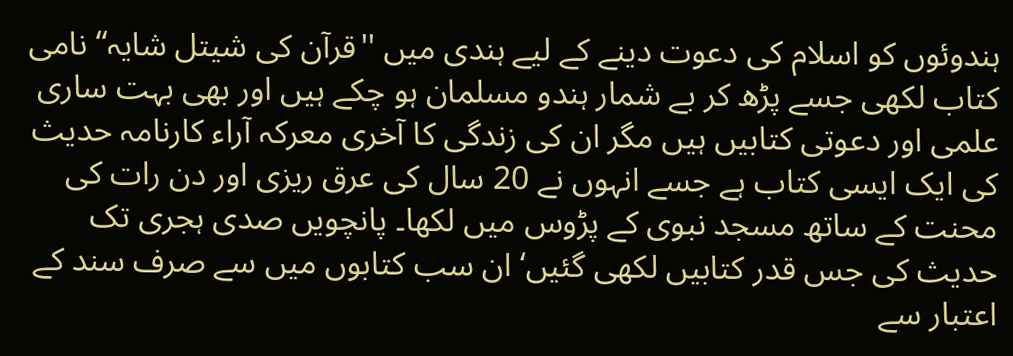ہندوئوں کو اسلام کی دعوت دینے کے لیے ہندی میں ''قرآن کی شیتل شایہ‘‘ نامی کتاب لکھی جسے پڑھ کر بے شمار ہندو مسلمان ہو چکے ہیں اور بھی بہت ساری علمی اور دعوتی کتابیں ہیں مگر ان کی زندگی کا آخری معرکہ آراء کارنامہ حدیث کی ایک ایسی کتاب ہے جسے انہوں نے 20 سال کی عرق ریزی اور دن رات کی محنت کے ساتھ مسجد نبوی کے پڑوس میں لکھا۔ پانچویں صدی ہجری تک حدیث کی جس قدر کتابیں لکھی گئیں‘ ان سب کتابوں میں سے صرف سند کے اعتبار سے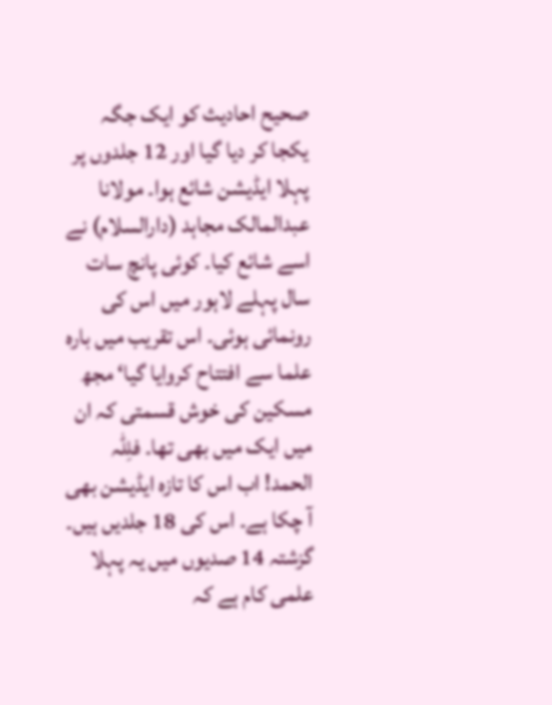صحیح احادیث کو ایک جگہ یکجا کر دیا گیا اور 12 جلدوں پر پہلا ایڈیشن شائع ہوا۔ مولانا عبدالمالک مجاہد (دارالسلام) نے اسے شائع کیا۔ کوئی پانچ سات سال پہلے لاہور میں اس کی رونمائی ہوئی۔ اس تقریب میں بارہ علما سے افتتاح کروایا گیا‘ مجھ مسکین کی خوش قسمتی کہ ان میں ایک میں بھی تھا۔ فلِلّٰہ الحمد! اب اس کا تازہ ایڈیشن بھی آ چکا ہے۔ اس کی 18 جلدیں ہیں۔ گزشتہ 14 صدیوں میں یہ پہلا علمی کام ہے کہ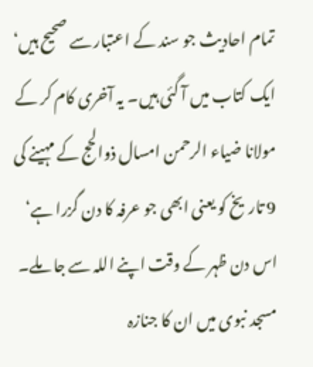تمام احادیث جو سند کے اعتبار سے صحیح ہیں‘ ایک کتاب میں آ گئی ہیں۔ یہ آخری کام کر کے مولانا ضیاء الرحمن امسال ذوالحج کے مہینے کی 9 تاریخ کو یعنی ابھی جو عرفہ کا دن گزرا ہے‘ اس دن ظہر کے وقت اپنے اللہ سے جا ملے۔ مسجد نبوی میں ان کا جنازہ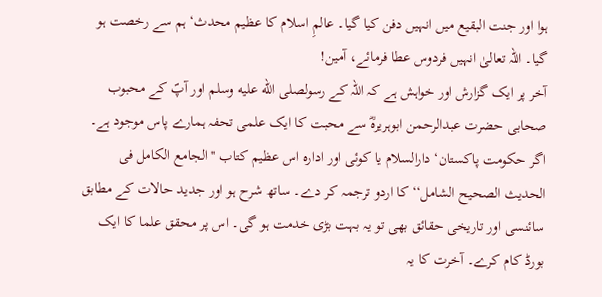ہوا اور جنت البقیع میں انہیں دفن کیا گیا۔ عالمِ اسلام کا عظیم محدث‘ ہم سے رخصت ہو گیا۔ اللہ تعالیٰ انہیں فردوس عطا فرمائے، آمین!
آخر پر ایک گزارش اور خواہش ہے کہ اللہ کے رسولصلى الله عليه وسلم اور آپؐ کے محبوب صحابی حضرت عبدالرحمن ابوہریرہؓ سے محبت کا ایک علمی تحفہ ہمارے پاس موجود ہے۔ اگر حکومت پاکستان‘ دارالسلام یا کوئی اور ادارہ اس عظیم کتاب ''الجامع الکامل فی الحدیث الصحیح الشامل‘‘ کا اردو ترجمہ کر دے۔ ساتھ شرح ہو اور جدید حالات کے مطابق سائنسی اور تاریخی حقائق بھی تو یہ بہت بڑی خدمت ہو گی۔ اس پر محقق علما کا ایک بورڈ کام کرے۔ آخرت کا یہ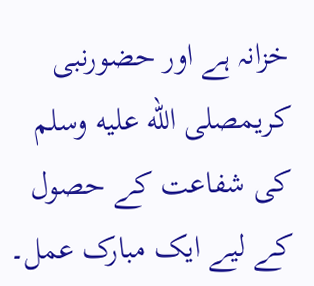خزانہ ہے اور حضورنبی کریمصلى الله عليه وسلم کی شفاعت کے حصول کے لیے ایک مبارک عمل۔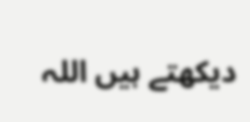دیکھتے ہیں اللہ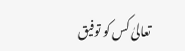تعالیٰ کس کو توفیق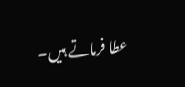عطا فرماتے ہیں۔